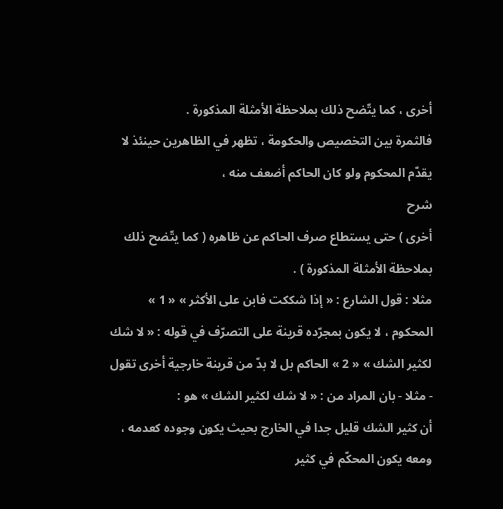أخرى ، كما يتّضح ذلك بملاحظة الأمثلة المذكورة .
فالثمرة بين التخصيص والحكومة ، تظهر في الظاهرين حينئذ لا يقدّم المحكوم ولو كان الحاكم أضعف منه ،
شرح
أخرى ) حتى يستطاع صرف الحاكم عن ظاهره ( كما يتّضح ذلك بملاحظة الأمثلة المذكورة ) .
مثلا : قول الشارع : « إذا شككت فابن على الأكثر » « 1 » المحكوم ، لا يكون بمجرّده قرينة على التصرّف في قوله : « لا شك لكثير الشك » « 2 » الحاكم بل لا بدّ من قرينة خارجية أخرى تقول - مثلا - بان المراد من : « لا شك لكثير الشك » هو :
أن كثير الشك قليل جدا في الخارج بحيث يكون وجوده كعدمه ، ومعه يكون المحكّم في كثير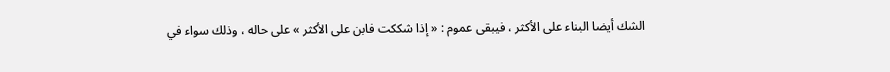الشك أيضا البناء على الأكثر ، فيبقى عموم : « إذا شككت فابن على الأكثر » على حاله ، وذلك سواء في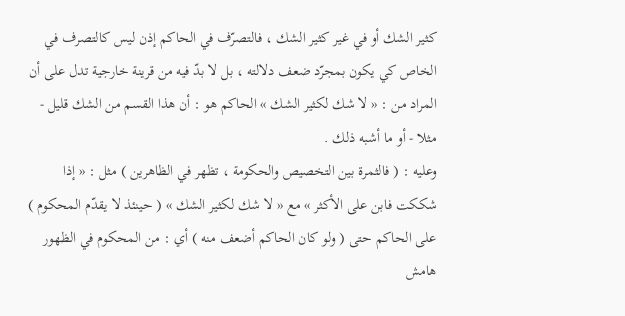كثير الشك أو في غير كثير الشك ، فالتصرّف في الحاكم إذن ليس كالتصرف في الخاص كي يكون بمجرّد ضعف دلالته ، بل لا بدّ فيه من قرينة خارجية تدل على أن المراد من : « لا شك لكثير الشك » الحاكم هو : أن هذا القسم من الشك قليل - مثلا - أو ما أشبه ذلك .
وعليه : ( فالثمرة بين التخصيص والحكومة ، تظهر في الظاهرين ) مثل : « إذا شككت فابن على الأكثر » مع « لا شك لكثير الشك » ( حينئذ لا يقدّم المحكوم ) على الحاكم حتى ( ولو كان الحاكم أضعف منه ) أي : من المحكوم في الظهور
هامش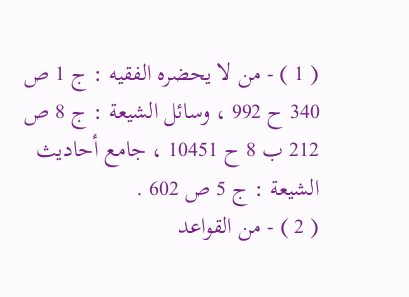( 1 ) - من لا يحضره الفقيه : ج 1 ص 340 ح 992 ، وسائل الشيعة : ج 8 ص 212 ب 8 ح 10451 ، جامع أحاديث الشيعة : ج 5 ص 602 .
( 2 ) - من القواعد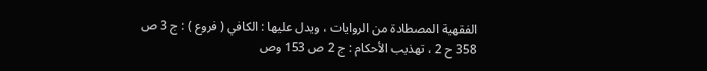الفقهية المصطادة من الروايات ، ويدل عليها : الكافي ( فروع ) : ج 3 ص 358 ح 2 ، تهذيب الأحكام : ج 2 ص 153 وص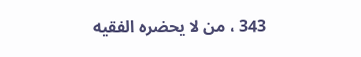343 ، من لا يحضره الفقيه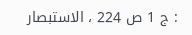: ج 1 ص 224 ، الاستبصار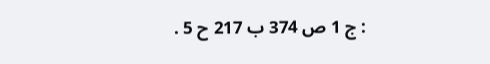: ج 1 ص 374 ب 217 ح 5 .